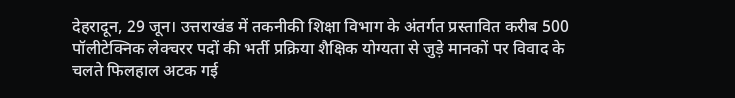देहरादून, 29 जून। उत्तराखंड में तकनीकी शिक्षा विभाग के अंतर्गत प्रस्तावित करीब 500 पॉलीटेक्निक लेक्चरर पदों की भर्ती प्रक्रिया शैक्षिक योग्यता से जुड़े मानकों पर विवाद के चलते फिलहाल अटक गई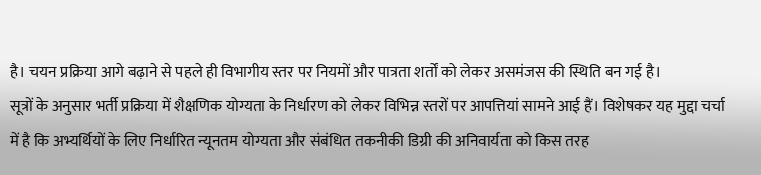है। चयन प्रक्रिया आगे बढ़ाने से पहले ही विभागीय स्तर पर नियमों और पात्रता शर्तों को लेकर असमंजस की स्थिति बन गई है।
सूत्रों के अनुसार भर्ती प्रक्रिया में शैक्षणिक योग्यता के निर्धारण को लेकर विभिन्न स्तरों पर आपत्तियां सामने आई हैं। विशेषकर यह मुद्दा चर्चा में है कि अभ्यर्थियों के लिए निर्धारित न्यूनतम योग्यता और संबंधित तकनीकी डिग्री की अनिवार्यता को किस तरह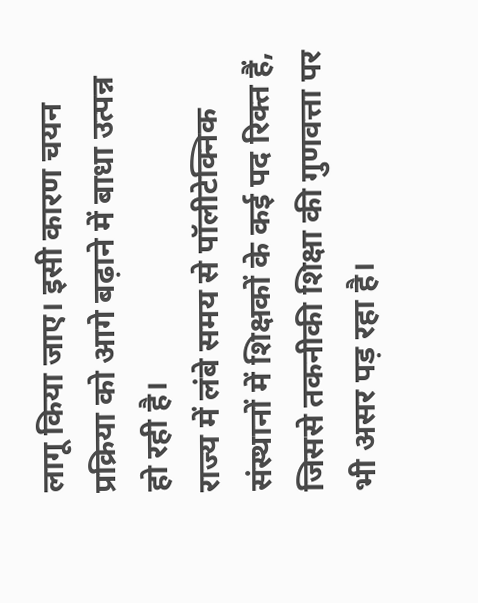लागू किया जाए। इसी कारण चयन प्रक्रिया को आगे बढ़ाने में बाधा उत्पन्न हो रही है।
राज्य में लंबे समय से पॉलीटेक्निक संस्थानों में शिक्षकों के कई पद रिक्त हैं, जिससे तकनीकी शिक्षा की गुणवत्ता पर भी असर पड़ रहा है।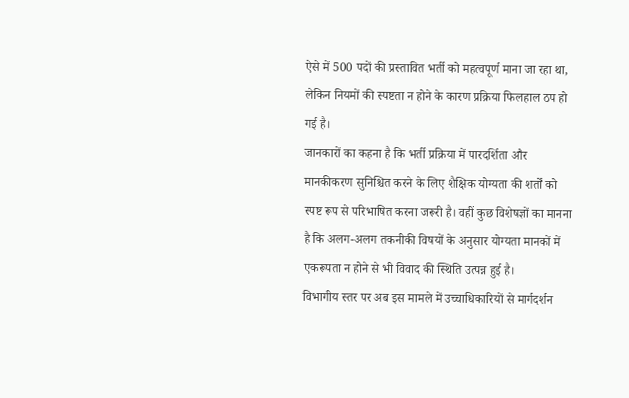ऐसे में 500 पदों की प्रस्तावित भर्ती को महत्वपूर्ण माना जा रहा था, लेकिन नियमों की स्पष्टता न होने के कारण प्रक्रिया फिलहाल ठप हो गई है।
जानकारों का कहना है कि भर्ती प्रक्रिया में पारदर्शिता और मानकीकरण सुनिश्चित करने के लिए शैक्षिक योग्यता की शर्तों को स्पष्ट रूप से परिभाषित करना जरूरी है। वहीं कुछ विशेषज्ञों का मानना है कि अलग-अलग तकनीकी विषयों के अनुसार योग्यता मानकों में एकरूपता न होने से भी विवाद की स्थिति उत्पन्न हुई है।
विभागीय स्तर पर अब इस मामले में उच्चाधिकारियों से मार्गदर्शन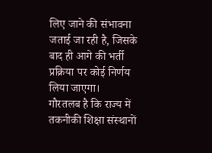लिए जाने की संभावना जताई जा रही है, जिसके बाद ही आगे की भर्ती प्रक्रिया पर कोई निर्णय लिया जाएगा।
गौरतलब है कि राज्य में तकनीकी शिक्षा संस्थानों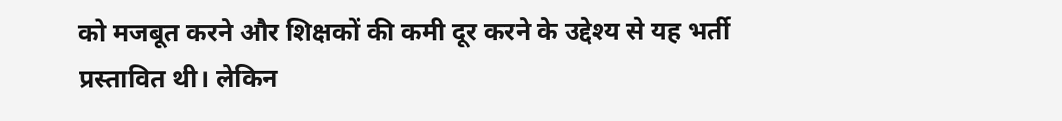को मजबूत करने और शिक्षकों की कमी दूर करने के उद्देश्य से यह भर्ती प्रस्तावित थी। लेकिन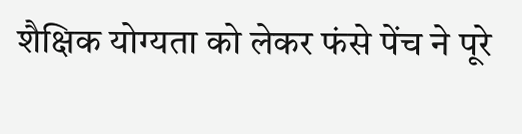शैक्षिक योग्यता को लेकर फंसे पेंच ने पूरे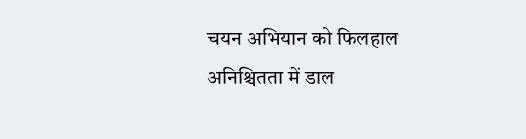चयन अभियान को फिलहाल अनिश्चितता में डाल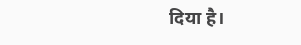दिया है।